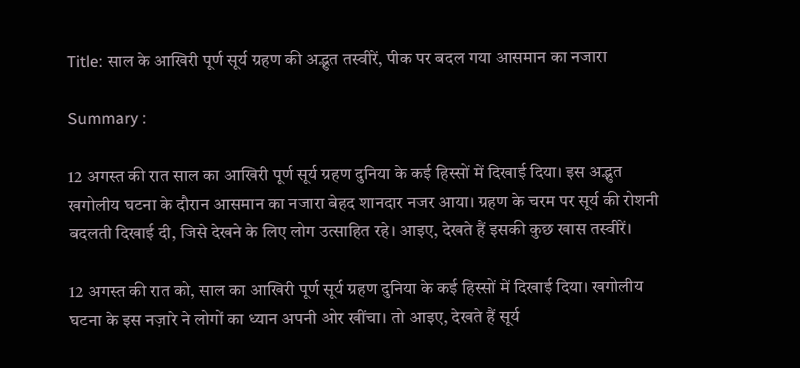Title: साल के आखिरी पूर्ण सूर्य ग्रहण की अद्भुत तस्वीरें, पीक पर बदल गया आसमान का नजारा

Summary :

12 अगस्त की रात साल का आखिरी पूर्ण सूर्य ग्रहण दुनिया के कई हिस्सों में दिखाई दिया। इस अद्भुत खगोलीय घटना के दौरान आसमान का नजारा बेहद शानदार नजर आया। ग्रहण के चरम पर सूर्य की रोशनी बदलती दिखाई दी, जिसे देखने के लिए लोग उत्साहित रहे। आइए, देखते हैं इसकी कुछ खास तस्वीरें।

12 अगस्त की रात को, साल का आखिरी पूर्ण सूर्य ग्रहण दुनिया के कई हिस्सों में दिखाई दिया। खगोलीय घटना के इस नज़ारे ने लोगों का ध्यान अपनी ओर खींचा। तो आइए, देखते हैं सूर्य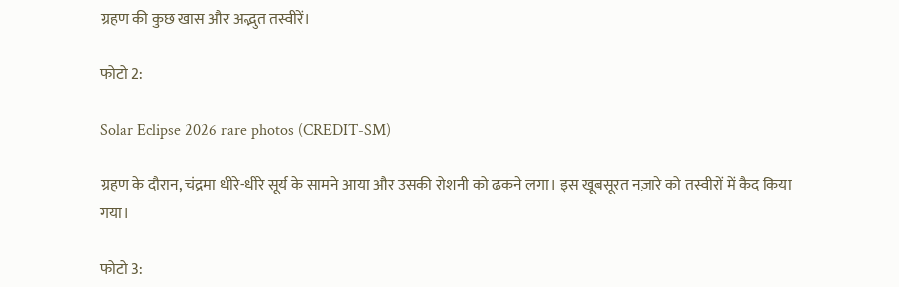ग्रहण की कुछ खास और अद्भुत तस्वीरें।

फोटो 2:

Solar Eclipse 2026 rare photos (CREDIT-SM)

ग्रहण के दौरान, चंद्रमा धीरे-धीरे सूर्य के सामने आया और उसकी रोशनी को ढकने लगा। इस खूबसूरत नज़ारे को तस्वीरों में कैद किया गया।

फोटो 3: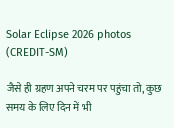Solar Eclipse 2026 photos (CREDIT-SM)

जैसे ही ग्रहण अपने चरम पर पहुंचा तो, कुछ समय के लिए दिन में भी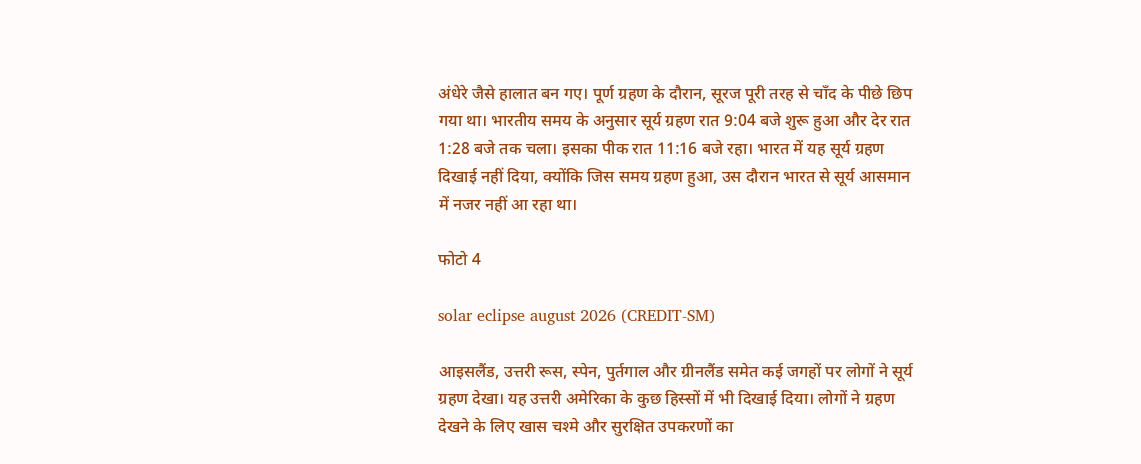अंधेरे जैसे हालात बन गए। पूर्ण ग्रहण के दौरान, सूरज पूरी तरह से चाँद के पीछे छिप गया था। भारतीय समय के अनुसार सूर्य ग्रहण रात 9:04 बजे शुरू हुआ और देर रात 1:28 बजे तक चला। इसका पीक रात 11:16 बजे रहा। भारत में यह सूर्य ग्रहण दिखाई नहीं दिया, क्योंकि जिस समय ग्रहण हुआ, उस दौरान भारत से सूर्य आसमान में नजर नहीं आ रहा था।

फोटो 4

solar eclipse august 2026 (CREDIT-SM)

आइसलैंड, उत्तरी रूस, स्पेन, पुर्तगाल और ग्रीनलैंड समेत कई जगहों पर लोगों ने सूर्य ग्रहण देखा। यह उत्तरी अमेरिका के कुछ हिस्सों में भी दिखाई दिया। लोगों ने ग्रहण देखने के लिए खास चश्मे और सुरक्षित उपकरणों का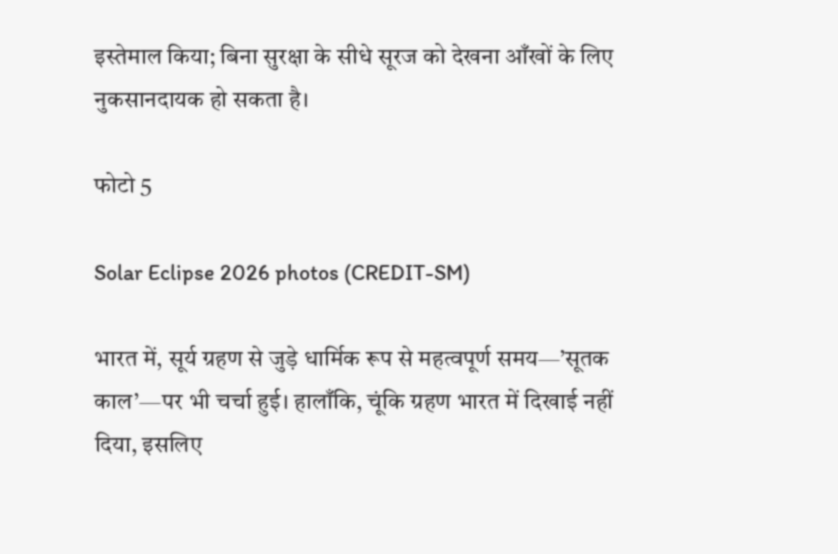इस्तेमाल किया; बिना सुरक्षा के सीधे सूरज को देखना आँखों के लिए नुकसानदायक हो सकता है।

फोटो 5

Solar Eclipse 2026 photos (CREDIT-SM)

भारत में, सूर्य ग्रहण से जुड़े धार्मिक रूप से महत्वपूर्ण समय—’सूतक काल’—पर भी चर्चा हुई। हालाँकि, चूंकि ग्रहण भारत में दिखाई नहीं दिया, इसलिए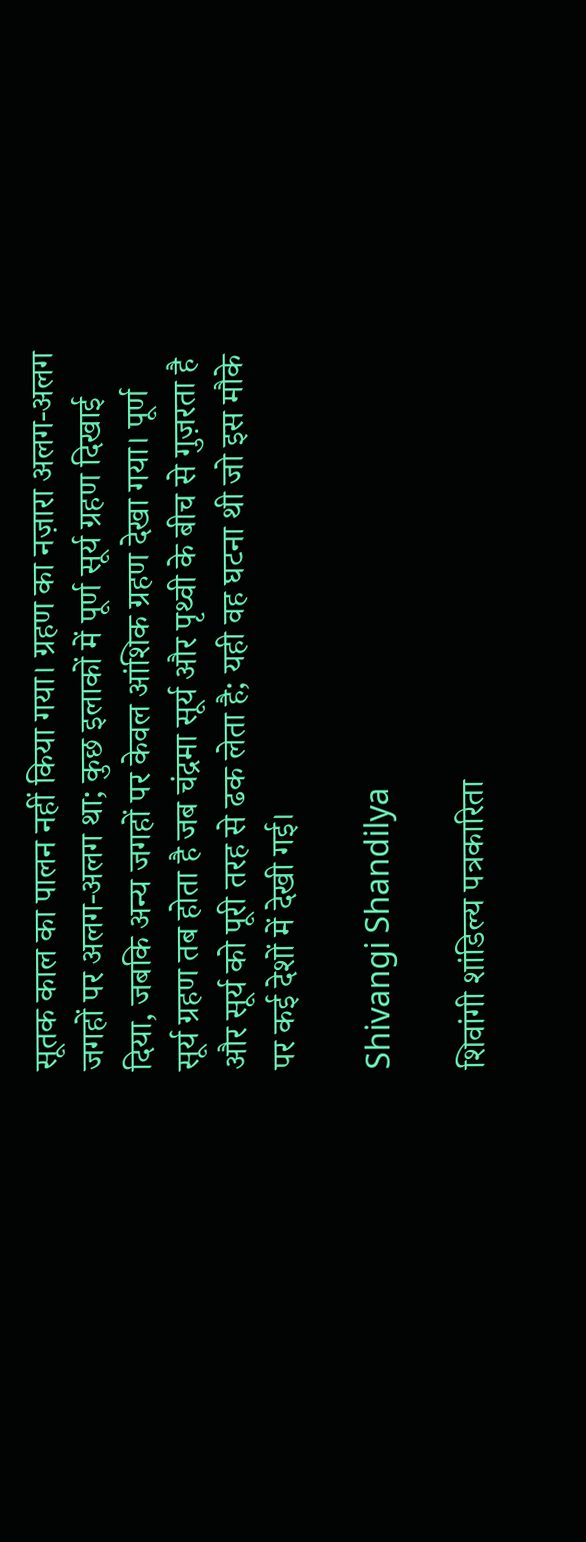सूतक काल का पालन नहीं किया गया। ग्रहण का नज़ारा अलग-अलग जगहों पर अलग-अलग था; कुछ इलाकों में पूर्ण सूर्य ग्रहण दिखाई दिया, जबकि अन्य जगहों पर केवल आंशिक ग्रहण देखा गया। पूर्ण सूर्य ग्रहण तब होता है जब चंद्रमा सूर्य और पृथ्वी के बीच से गुज़रता है और सूर्य को पूरी तरह से ढक लेता है; यही वह घटना थी जो इस मौके पर कई देशों में देखी गई।

Shivangi Shandilya

शिवांगी शांडिल्य पत्रकारिता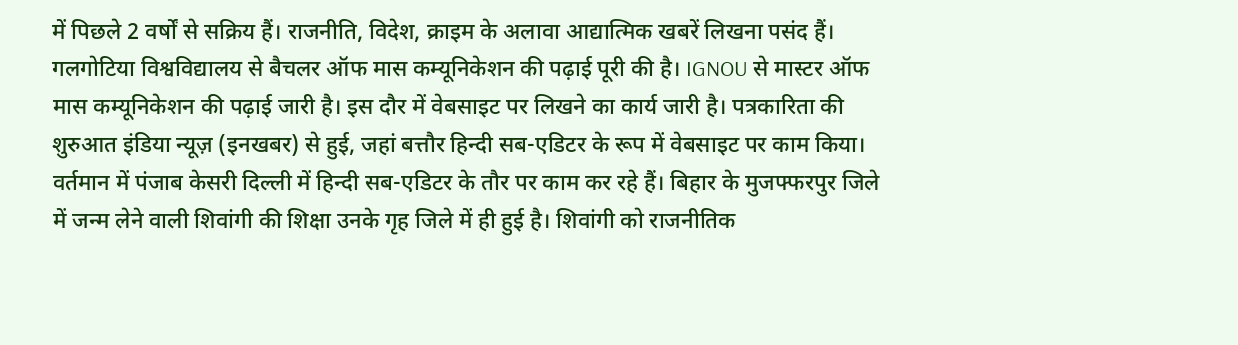में पिछले 2 वर्षों से सक्रिय हैं। राजनीति, विदेश, क्राइम के अलावा आद्यात्मिक खबरें लिखना पसंद हैं। गलगोटिया विश्वविद्यालय से बैचलर ऑफ मास कम्यूनिकेशन की पढ़ाई पूरी की है। IGNOU से मास्टर ऑफ मास कम्यूनिकेशन की पढ़ाई जारी है। इस दौर में वेबसाइट पर लिखने का कार्य जारी है। पत्रकारिता की शुरुआत इंडिया न्यूज़ (इनखबर) से हुई, जहां बत्तौर हिन्दी सब-एडिटर के रूप में वेबसाइट पर काम किया। वर्तमान में पंजाब केसरी दिल्ली में हिन्दी सब-एडिटर के तौर पर काम कर रहे हैं। बिहार के मुजफ्फरपुर जिले में जन्म लेने वाली शिवांगी की शिक्षा उनके गृह जिले में ही हुई है। शिवांगी को राजनीतिक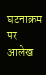घटनाक्रम पर आलेख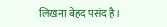लिखना बेहद पसंद है।